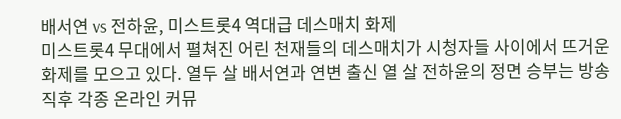배서연 vs 전하윤, 미스트롯4 역대급 데스매치 화제
미스트롯4 무대에서 펼쳐진 어린 천재들의 데스매치가 시청자들 사이에서 뜨거운 화제를 모으고 있다. 열두 살 배서연과 연변 출신 열 살 전하윤의 정면 승부는 방송 직후 각종 온라인 커뮤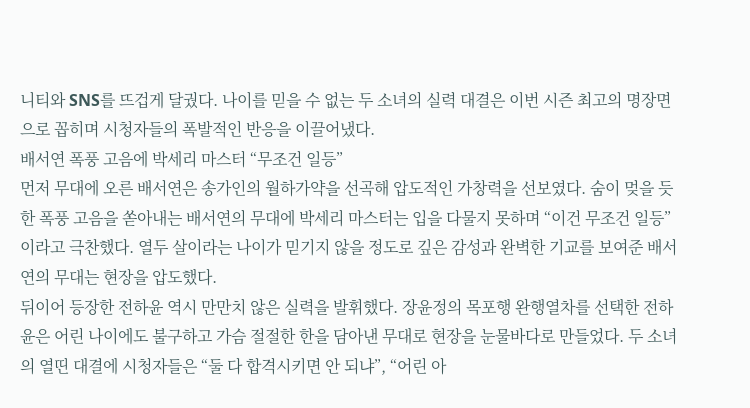니티와 SNS를 뜨겁게 달궜다. 나이를 믿을 수 없는 두 소녀의 실력 대결은 이번 시즌 최고의 명장면으로 꼽히며 시청자들의 폭발적인 반응을 이끌어냈다.
배서연 폭풍 고음에 박세리 마스터 “무조건 일등”
먼저 무대에 오른 배서연은 송가인의 월하가약을 선곡해 압도적인 가창력을 선보였다. 숨이 멎을 듯한 폭풍 고음을 쏟아내는 배서연의 무대에 박세리 마스터는 입을 다물지 못하며 “이건 무조건 일등”이라고 극찬했다. 열두 살이라는 나이가 믿기지 않을 정도로 깊은 감성과 완벽한 기교를 보여준 배서연의 무대는 현장을 압도했다.
뒤이어 등장한 전하윤 역시 만만치 않은 실력을 발휘했다. 장윤정의 목포행 완행열차를 선택한 전하윤은 어린 나이에도 불구하고 가슴 절절한 한을 담아낸 무대로 현장을 눈물바다로 만들었다. 두 소녀의 열띤 대결에 시청자들은 “둘 다 합격시키면 안 되냐”, “어린 아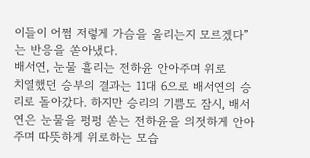이들이 어쩜 저렇게 가슴을 울리는지 모르겠다”는 반응을 쏟아냈다.
배서연, 눈물 흘리는 전하윤 안아주며 위로
치열했던 승부의 결과는 11대 6으로 배서연의 승리로 돌아갔다. 하지만 승리의 기쁨도 잠시, 배서연은 눈물을 펑펑 쏟는 전하윤을 의젓하게 안아주며 따뜻하게 위로하는 모습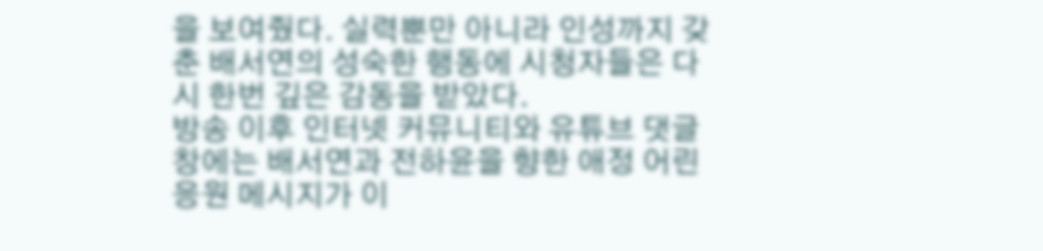을 보여줬다. 실력뿐만 아니라 인성까지 갖춘 배서연의 성숙한 행동에 시청자들은 다시 한번 깊은 감동을 받았다.
방송 이후 인터넷 커뮤니티와 유튜브 댓글창에는 배서연과 전하윤을 향한 애정 어린 응원 메시지가 이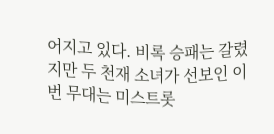어지고 있다. 비록 승패는 갈렸지만 두 천재 소녀가 선보인 이번 무대는 미스트롯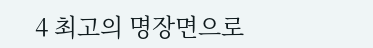4 최고의 명장면으로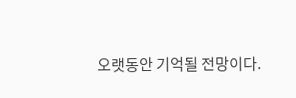오랫동안 기억될 전망이다.